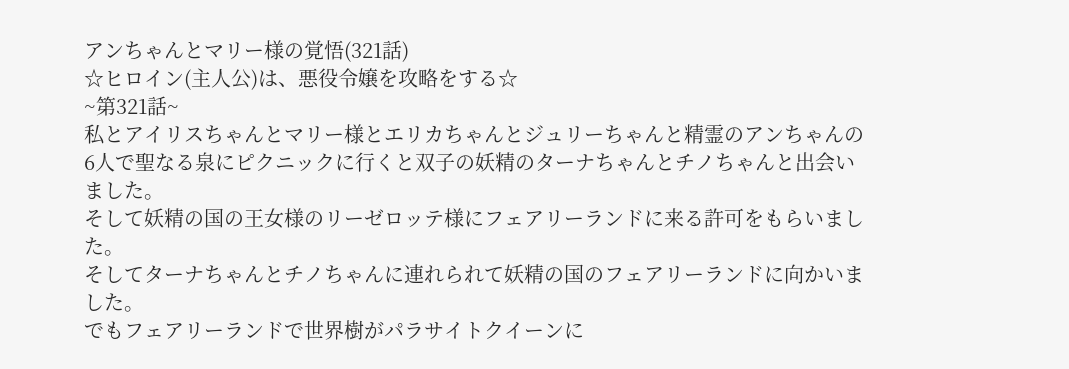アンちゃんとマリー様の覚悟(321話)
☆ヒロイン(主人公)は、悪役令嬢を攻略をする☆
~第321話~
私とアイリスちゃんとマリー様とエリカちゃんとジュリーちゃんと精霊のアンちゃんの6人で聖なる泉にピクニックに行くと双子の妖精のターナちゃんとチノちゃんと出会いました。
そして妖精の国の王女様のリーゼロッテ様にフェアリーランドに来る許可をもらいました。
そしてターナちゃんとチノちゃんに連れられて妖精の国のフェアリーランドに向かいました。
でもフェアリーランドで世界樹がパラサイトクイーンに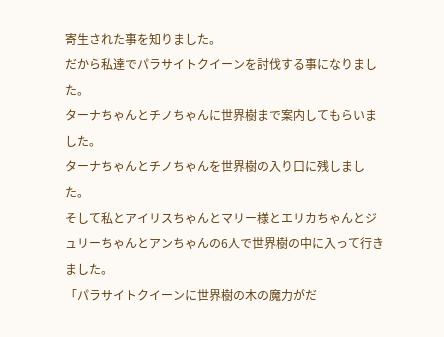寄生された事を知りました。
だから私達でパラサイトクイーンを討伐する事になりました。
ターナちゃんとチノちゃんに世界樹まで案内してもらいました。
ターナちゃんとチノちゃんを世界樹の入り口に残しました。
そして私とアイリスちゃんとマリー様とエリカちゃんとジュリーちゃんとアンちゃんの6人で世界樹の中に入って行きました。
「パラサイトクイーンに世界樹の木の魔力がだ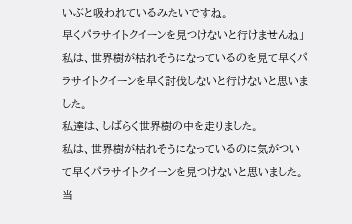いぶと吸われているみたいですね。
早くパラサイトクイーンを見つけないと行けませんね」
私は、世界樹が枯れそうになっているのを見て早くパラサイトクイーンを早く討伐しないと行けないと思いました。
私達は、しばらく世界樹の中を走りました。
私は、世界樹が枯れそうになっているのに気がついて早くパラサイトクイーンを見つけないと思いました。
当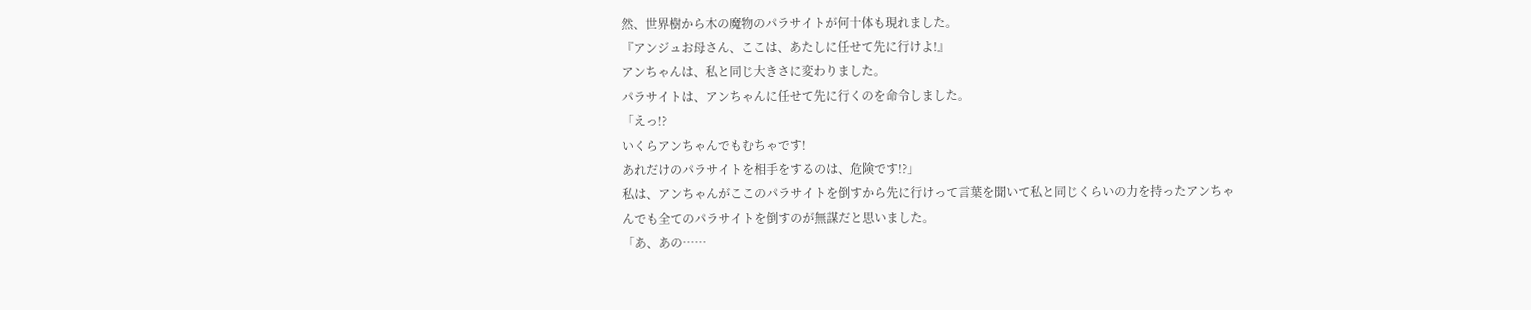然、世界樹から木の魔物のパラサイトが何十体も現れました。
『アンジュお母さん、ここは、あたしに任せて先に行けよ!』
アンちゃんは、私と同じ大きさに変わりました。
パラサイトは、アンちゃんに任せて先に行くのを命令しました。
「えっ!?
いくらアンちゃんでもむちゃです!
あれだけのパラサイトを相手をするのは、危険です!?」
私は、アンちゃんがここのパラサイトを倒すから先に行けって言葉を聞いて私と同じくらいの力を持ったアンちゃんでも全てのパラサイトを倒すのが無謀だと思いました。
「あ、あの……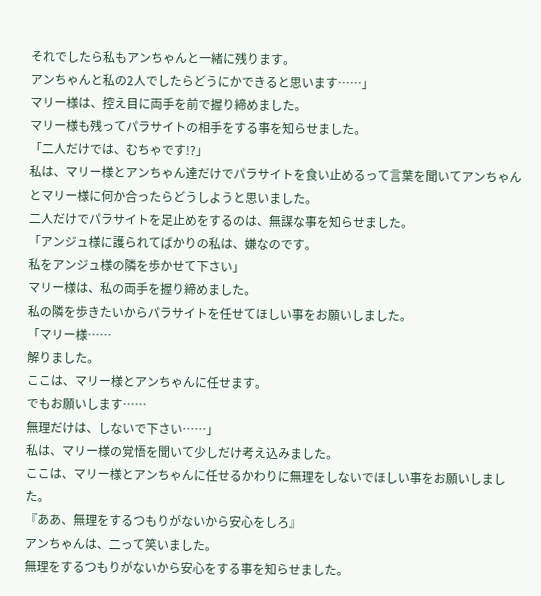それでしたら私もアンちゃんと一緒に残ります。
アンちゃんと私の2人でしたらどうにかできると思います……」
マリー様は、控え目に両手を前で握り締めました。
マリー様も残ってパラサイトの相手をする事を知らせました。
「二人だけでは、むちゃです!?」
私は、マリー様とアンちゃん達だけでパラサイトを食い止めるって言葉を聞いてアンちゃんとマリー様に何か合ったらどうしようと思いました。
二人だけでパラサイトを足止めをするのは、無謀な事を知らせました。
「アンジュ様に護られてばかりの私は、嫌なのです。
私をアンジュ様の隣を歩かせて下さい」
マリー様は、私の両手を握り締めました。
私の隣を歩きたいからパラサイトを任せてほしい事をお願いしました。
「マリー様……
解りました。
ここは、マリー様とアンちゃんに任せます。
でもお願いします……
無理だけは、しないで下さい……」
私は、マリー様の覚悟を聞いて少しだけ考え込みました。
ここは、マリー様とアンちゃんに任せるかわりに無理をしないでほしい事をお願いしました。
『ああ、無理をするつもりがないから安心をしろ』
アンちゃんは、二って笑いました。
無理をするつもりがないから安心をする事を知らせました。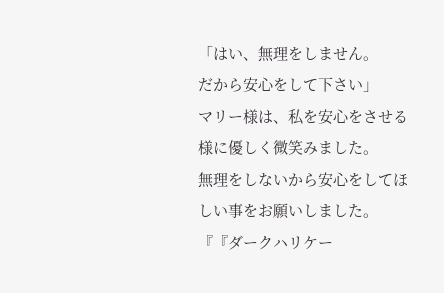「はい、無理をしません。
だから安心をして下さい」
マリー様は、私を安心をさせる様に優しく微笑みました。
無理をしないから安心をしてほしい事をお願いしました。
『『ダークハリケー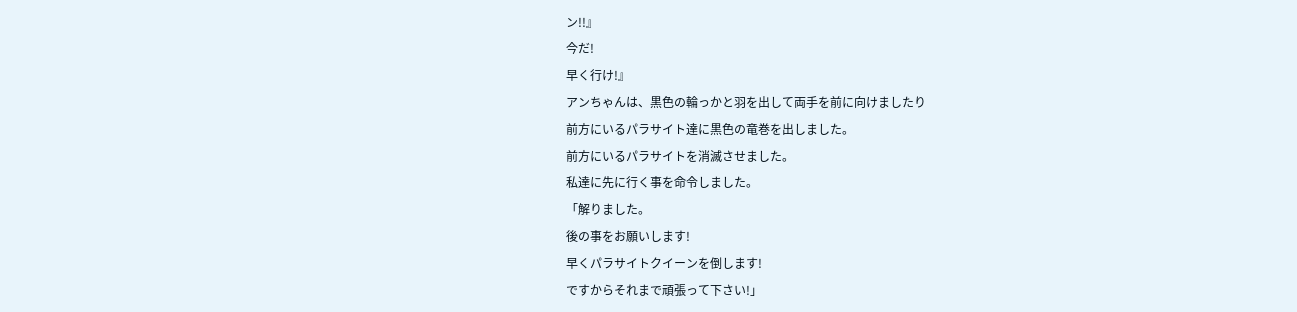ン!!』
今だ!
早く行け!』
アンちゃんは、黒色の輪っかと羽を出して両手を前に向けましたり
前方にいるパラサイト達に黒色の竜巻を出しました。
前方にいるパラサイトを消滅させました。
私達に先に行く事を命令しました。
「解りました。
後の事をお願いします!
早くパラサイトクイーンを倒します!
ですからそれまで頑張って下さい!」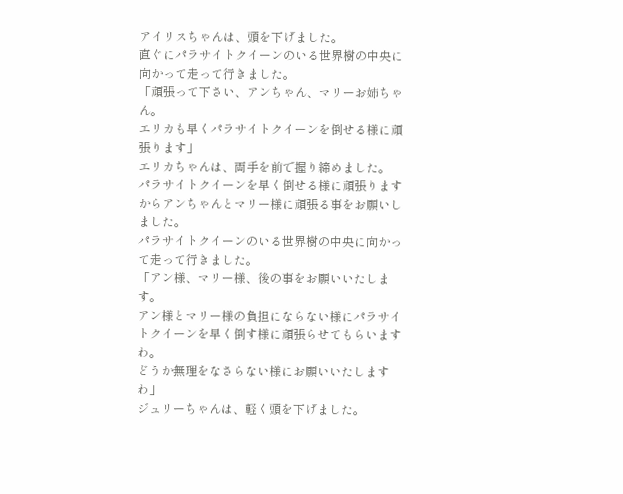アイリスちゃんは、頭を下げました。
直ぐにパラサイトクイーンのいる世界樹の中央に向かって走って行きました。
「頑張って下さい、アンちゃん、マリーお姉ちゃん。
エリカも早くパラサイトクイーンを倒せる様に頑張ります」
エリカちゃんは、両手を前で握り締めました。
パラサイトクイーンを早く倒せる様に頑張りますからアンちゃんとマリー様に頑張る事をお願いしました。
パラサイトクイーンのいる世界樹の中央に向かって走って行きました。
「アン様、マリー様、後の事をお願いいたします。
アン様とマリー様の負担にならない様にパラサイトクイーンを早く倒す様に頑張らせてもらいますわ。
どうか無理をなさらない様にお願いいたしますわ」
ジュリーちゃんは、軽く頭を下げました。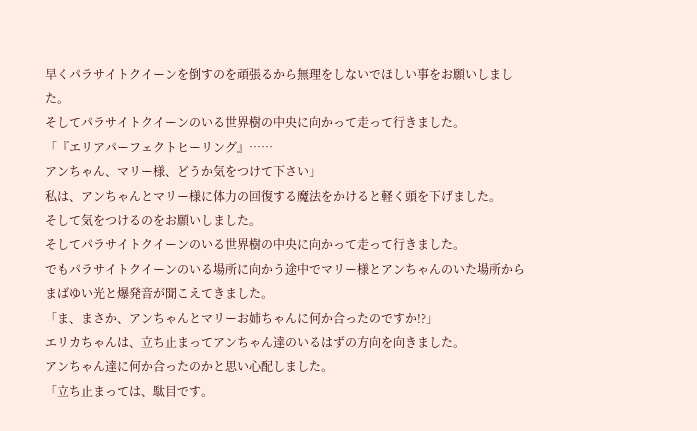早くパラサイトクイーンを倒すのを頑張るから無理をしないでほしい事をお願いしました。
そしてパラサイトクイーンのいる世界樹の中央に向かって走って行きました。
「『エリアパーフェクトヒーリング』……
アンちゃん、マリー様、どうか気をつけて下さい」
私は、アンちゃんとマリー様に体力の回復する魔法をかけると軽く頭を下げました。
そして気をつけるのをお願いしました。
そしてパラサイトクイーンのいる世界樹の中央に向かって走って行きました。
でもパラサイトクイーンのいる場所に向かう途中でマリー様とアンちゃんのいた場所からまばゆい光と爆発音が聞こえてきました。
「ま、まさか、アンちゃんとマリーお姉ちゃんに何か合ったのですか!?」
エリカちゃんは、立ち止まってアンちゃん達のいるはずの方向を向きました。
アンちゃん達に何か合ったのかと思い心配しました。
「立ち止まっては、駄目です。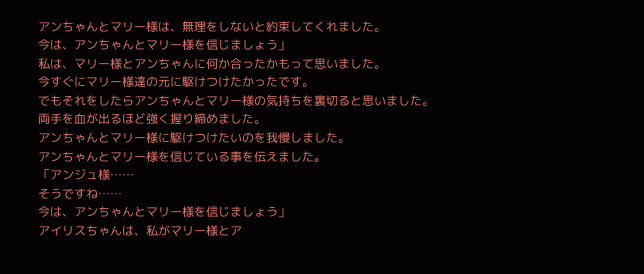アンちゃんとマリー様は、無理をしないと約束してくれました。
今は、アンちゃんとマリー様を信じましょう」
私は、マリー様とアンちゃんに何か合ったかもって思いました。
今すぐにマリー様達の元に駆けつけたかったです。
でもそれをしたらアンちゃんとマリー様の気持ちを裏切ると思いました。
両手を血が出るほど強く握り締めました。
アンちゃんとマリー様に駆けつけたいのを我慢しました。
アンちゃんとマリー様を信じている事を伝えました。
「アンジュ様……
そうですね……
今は、アンちゃんとマリー様を信じましょう」
アイリスちゃんは、私がマリー様とア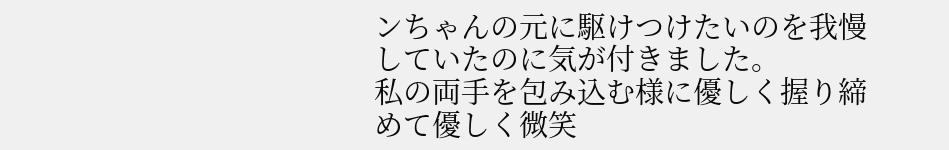ンちゃんの元に駆けつけたいのを我慢していたのに気が付きました。
私の両手を包み込む様に優しく握り締めて優しく微笑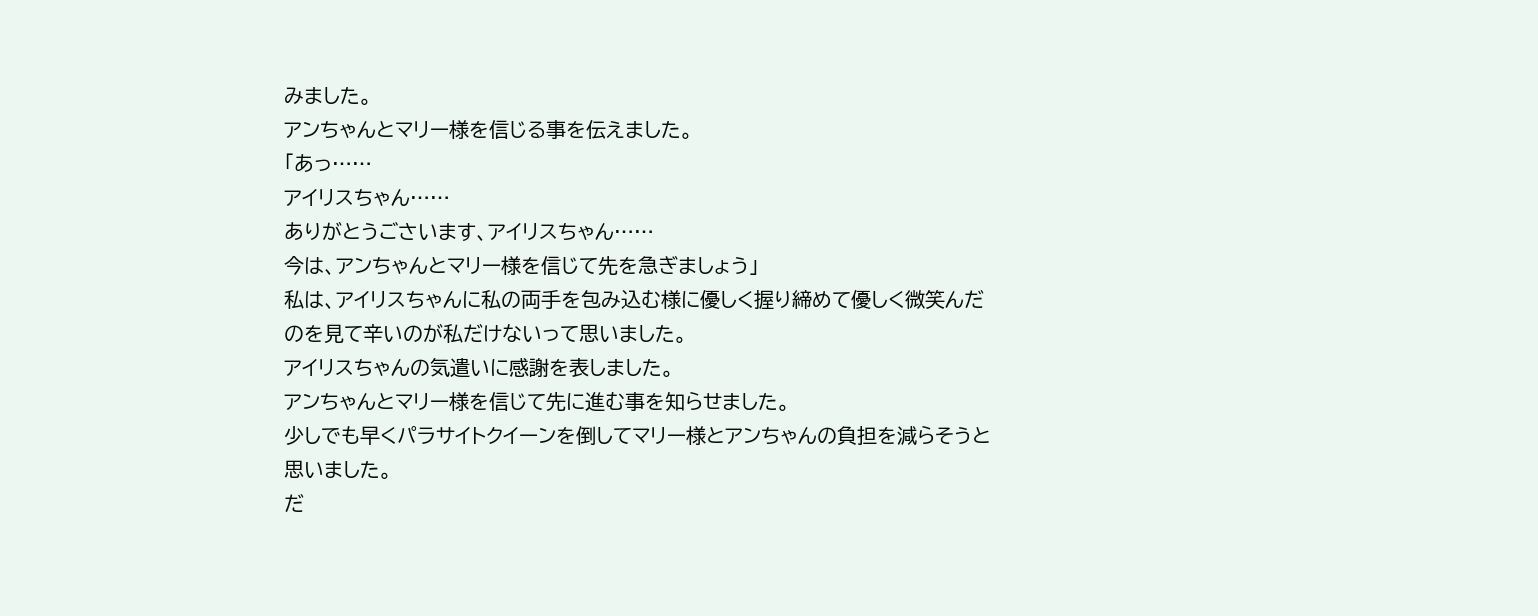みました。
アンちゃんとマリー様を信じる事を伝えました。
「あっ……
アイリスちゃん……
ありがとうごさいます、アイリスちゃん……
今は、アンちゃんとマリー様を信じて先を急ぎましょう」
私は、アイリスちゃんに私の両手を包み込む様に優しく握り締めて優しく微笑んだのを見て辛いのが私だけないって思いました。
アイリスちゃんの気遣いに感謝を表しました。
アンちゃんとマリー様を信じて先に進む事を知らせました。
少しでも早くパラサイトクイーンを倒してマリー様とアンちゃんの負担を減らそうと思いました。
だ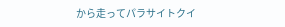から走ってパラサイトクイ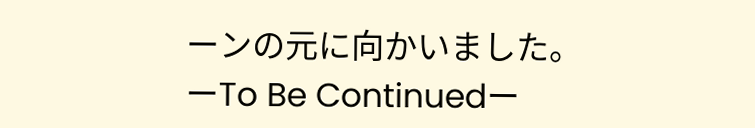ーンの元に向かいました。
ーTo Be Continuedー